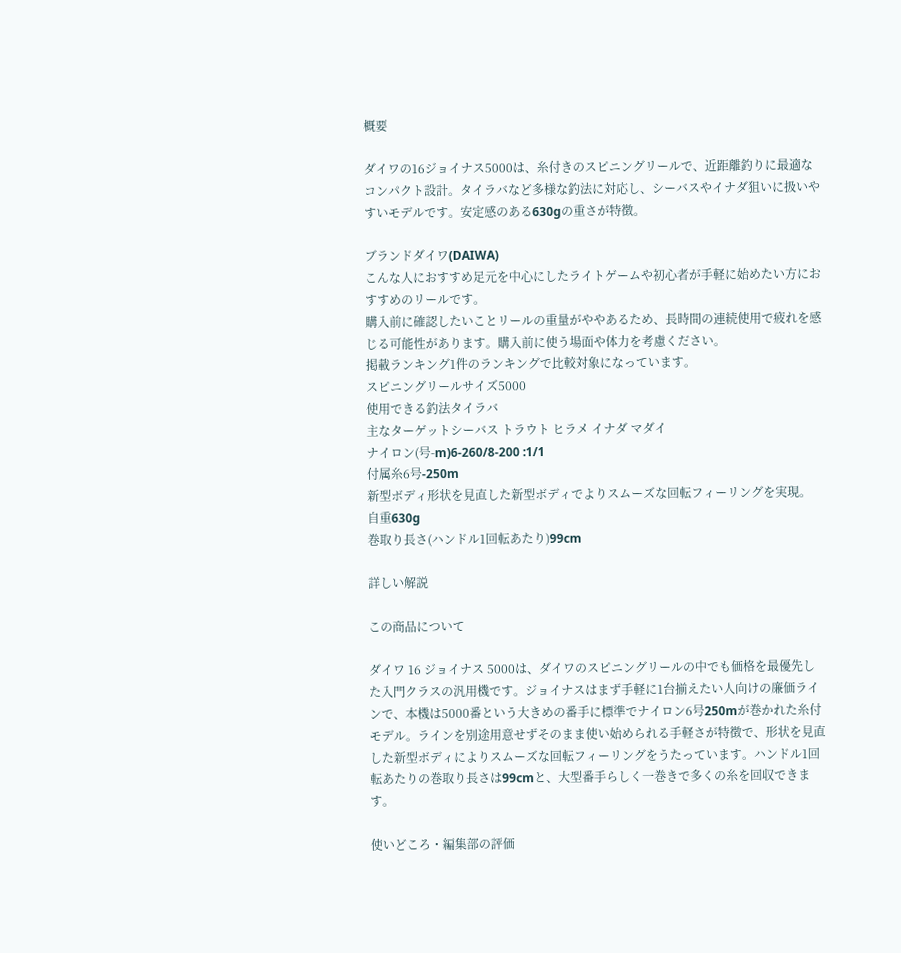概要

ダイワの16ジョイナス5000は、糸付きのスピニングリールで、近距離釣りに最適なコンパクト設計。タイラバなど多様な釣法に対応し、シーバスやイナダ狙いに扱いやすいモデルです。安定感のある630gの重さが特徴。

ブランドダイワ(DAIWA)
こんな人におすすめ足元を中心にしたライトゲームや初心者が手軽に始めたい方におすすめのリールです。
購入前に確認したいことリールの重量がややあるため、長時間の連続使用で疲れを感じる可能性があります。購入前に使う場面や体力を考慮ください。
掲載ランキング1件のランキングで比較対象になっています。
スピニングリールサイズ5000
使用できる釣法タイラバ
主なターゲットシーバス トラウト ヒラメ イナダ マダイ
ナイロン(号-m)6-260/8-200 :1/1
付属糸6号-250m
新型ボディ形状を見直した新型ボディでよりスムーズな回転フィーリングを実現。
自重630g
巻取り長さ(ハンドル1回転あたり)99cm

詳しい解説

この商品について

ダイワ 16 ジョイナス 5000は、ダイワのスピニングリールの中でも価格を最優先した入門クラスの汎用機です。ジョイナスはまず手軽に1台揃えたい人向けの廉価ラインで、本機は5000番という大きめの番手に標準でナイロン6号250mが巻かれた糸付モデル。ラインを別途用意せずそのまま使い始められる手軽さが特徴で、形状を見直した新型ボディによりスムーズな回転フィーリングをうたっています。ハンドル1回転あたりの巻取り長さは99cmと、大型番手らしく一巻きで多くの糸を回収できます。

使いどころ・編集部の評価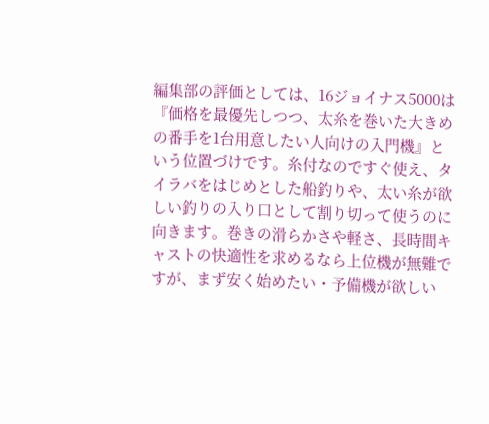編集部の評価としては、16ジョイナス5000は『価格を最優先しつつ、太糸を巻いた大きめの番手を1台用意したい人向けの入門機』という位置づけです。糸付なのですぐ使え、タイラバをはじめとした船釣りや、太い糸が欲しい釣りの入り口として割り切って使うのに向きます。巻きの滑らかさや軽さ、長時間キャストの快適性を求めるなら上位機が無難ですが、まず安く始めたい・予備機が欲しい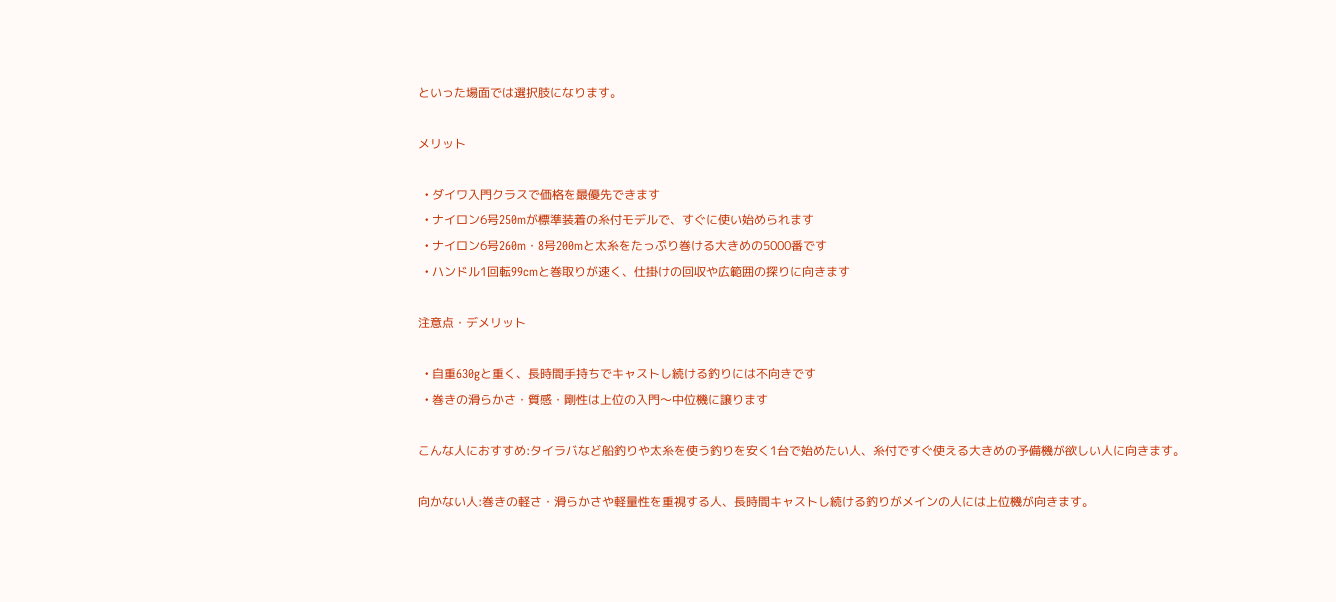といった場面では選択肢になります。

メリット

  • ダイワ入門クラスで価格を最優先できます
  • ナイロン6号250mが標準装着の糸付モデルで、すぐに使い始められます
  • ナイロン6号260m・8号200mと太糸をたっぷり巻ける大きめの5000番です
  • ハンドル1回転99cmと巻取りが速く、仕掛けの回収や広範囲の探りに向きます

注意点・デメリット

  • 自重630gと重く、長時間手持ちでキャストし続ける釣りには不向きです
  • 巻きの滑らかさ・質感・剛性は上位の入門〜中位機に譲ります

こんな人におすすめ:タイラバなど船釣りや太糸を使う釣りを安く1台で始めたい人、糸付ですぐ使える大きめの予備機が欲しい人に向きます。

向かない人:巻きの軽さ・滑らかさや軽量性を重視する人、長時間キャストし続ける釣りがメインの人には上位機が向きます。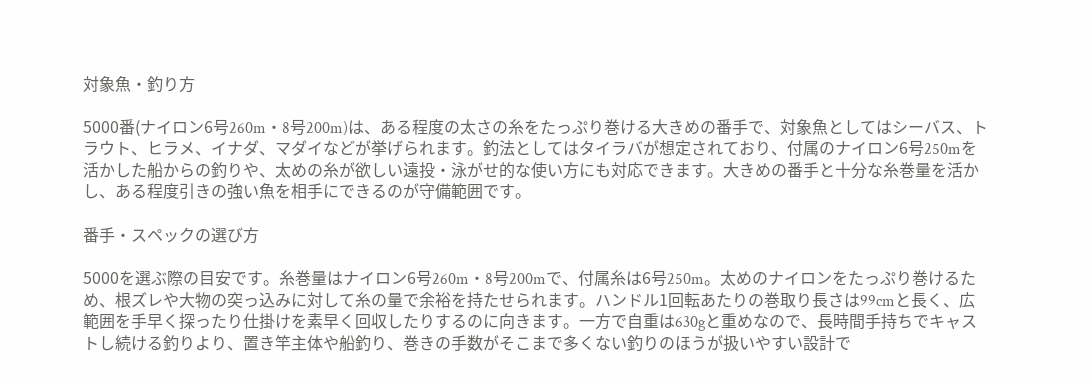対象魚・釣り方

5000番(ナイロン6号260m・8号200m)は、ある程度の太さの糸をたっぷり巻ける大きめの番手で、対象魚としてはシーバス、トラウト、ヒラメ、イナダ、マダイなどが挙げられます。釣法としてはタイラバが想定されており、付属のナイロン6号250mを活かした船からの釣りや、太めの糸が欲しい遠投・泳がせ的な使い方にも対応できます。大きめの番手と十分な糸巻量を活かし、ある程度引きの強い魚を相手にできるのが守備範囲です。

番手・スペックの選び方

5000を選ぶ際の目安です。糸巻量はナイロン6号260m・8号200mで、付属糸は6号250m。太めのナイロンをたっぷり巻けるため、根ズレや大物の突っ込みに対して糸の量で余裕を持たせられます。ハンドル1回転あたりの巻取り長さは99cmと長く、広範囲を手早く探ったり仕掛けを素早く回収したりするのに向きます。一方で自重は630gと重めなので、長時間手持ちでキャストし続ける釣りより、置き竿主体や船釣り、巻きの手数がそこまで多くない釣りのほうが扱いやすい設計で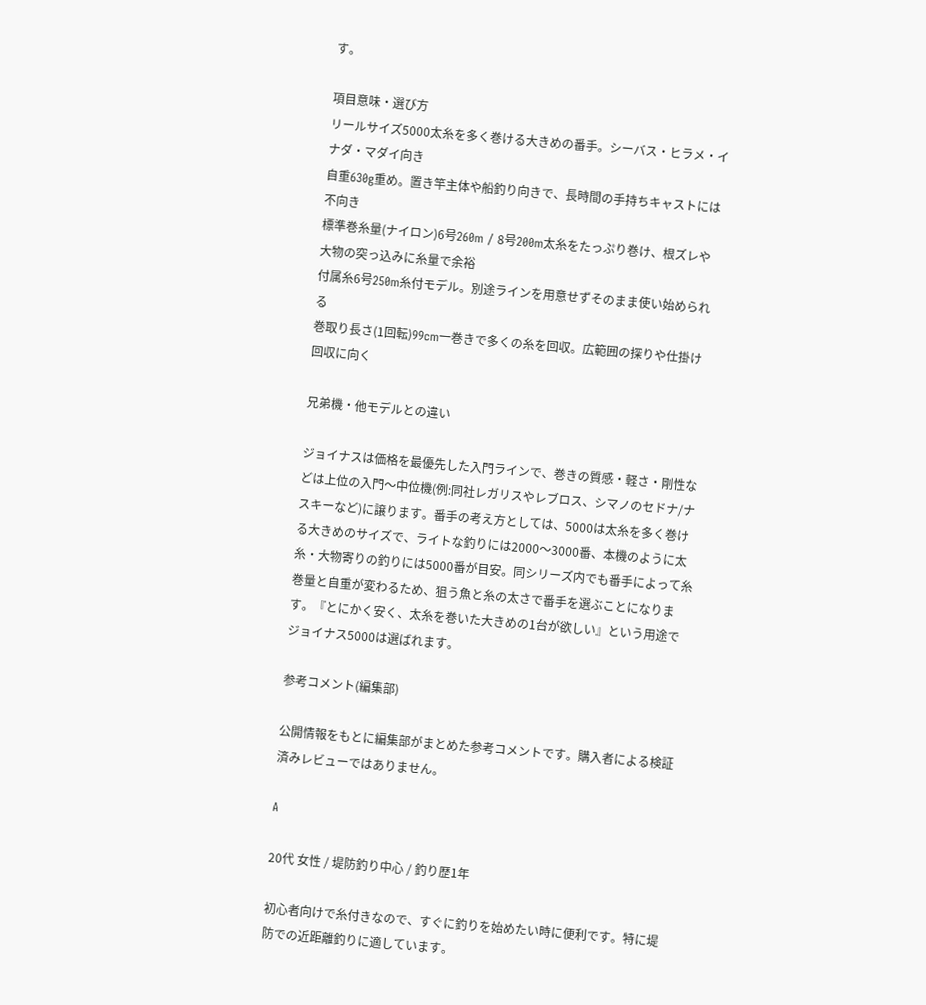す。

項目意味・選び方
リールサイズ5000太糸を多く巻ける大きめの番手。シーバス・ヒラメ・イナダ・マダイ向き
自重630g重め。置き竿主体や船釣り向きで、長時間の手持ちキャストには不向き
標準巻糸量(ナイロン)6号260m / 8号200m太糸をたっぷり巻け、根ズレや大物の突っ込みに糸量で余裕
付属糸6号250m糸付モデル。別途ラインを用意せずそのまま使い始められる
巻取り長さ(1回転)99cm一巻きで多くの糸を回収。広範囲の探りや仕掛け回収に向く

兄弟機・他モデルとの違い

ジョイナスは価格を最優先した入門ラインで、巻きの質感・軽さ・剛性などは上位の入門〜中位機(例:同社レガリスやレブロス、シマノのセドナ/ナスキーなど)に譲ります。番手の考え方としては、5000は太糸を多く巻ける大きめのサイズで、ライトな釣りには2000〜3000番、本機のように太糸・大物寄りの釣りには5000番が目安。同シリーズ内でも番手によって糸巻量と自重が変わるため、狙う魚と糸の太さで番手を選ぶことになります。『とにかく安く、太糸を巻いた大きめの1台が欲しい』という用途でジョイナス5000は選ばれます。

参考コメント(編集部)

公開情報をもとに編集部がまとめた参考コメントです。購入者による検証済みレビューではありません。

A

20代 女性 / 堤防釣り中心 / 釣り歴1年

初心者向けで糸付きなので、すぐに釣りを始めたい時に便利です。特に堤防での近距離釣りに適しています。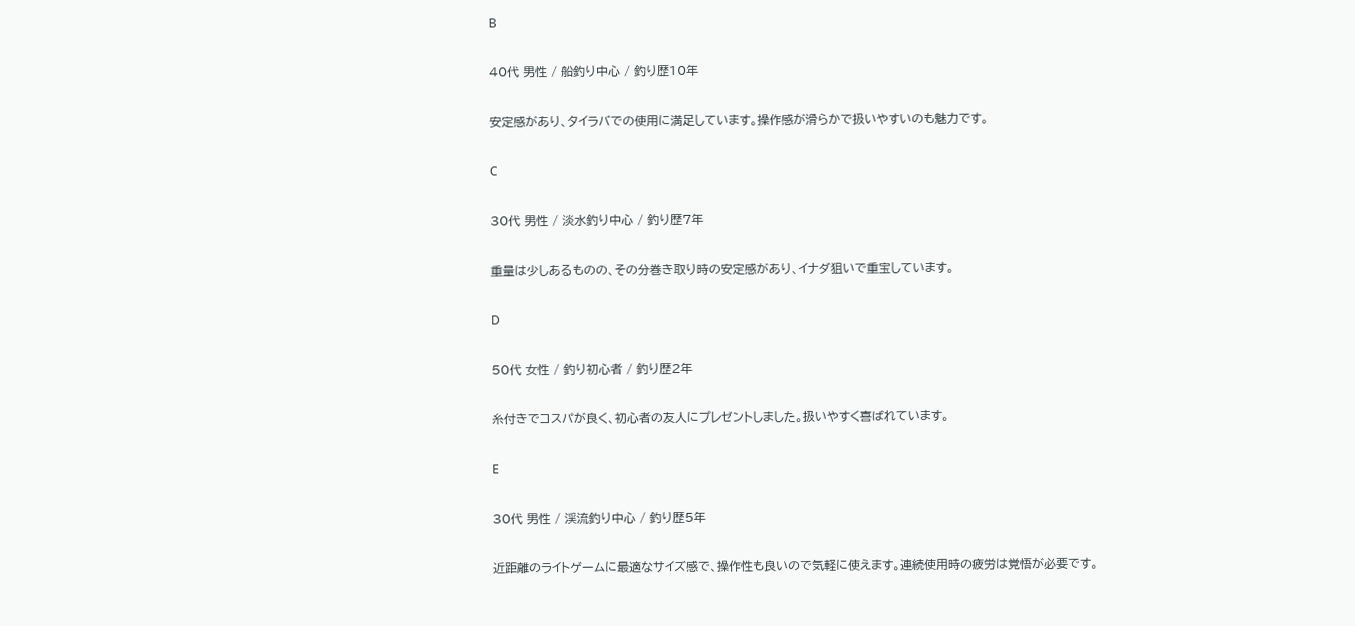B

40代 男性 / 船釣り中心 / 釣り歴10年

安定感があり、タイラバでの使用に満足しています。操作感が滑らかで扱いやすいのも魅力です。

C

30代 男性 / 淡水釣り中心 / 釣り歴7年

重量は少しあるものの、その分巻き取り時の安定感があり、イナダ狙いで重宝しています。

D

50代 女性 / 釣り初心者 / 釣り歴2年

糸付きでコスパが良く、初心者の友人にプレゼントしました。扱いやすく喜ばれています。

E

30代 男性 / 渓流釣り中心 / 釣り歴5年

近距離のライトゲームに最適なサイズ感で、操作性も良いので気軽に使えます。連続使用時の疲労は覚悟が必要です。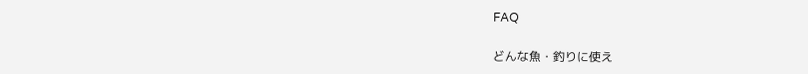FAQ

どんな魚・釣りに使え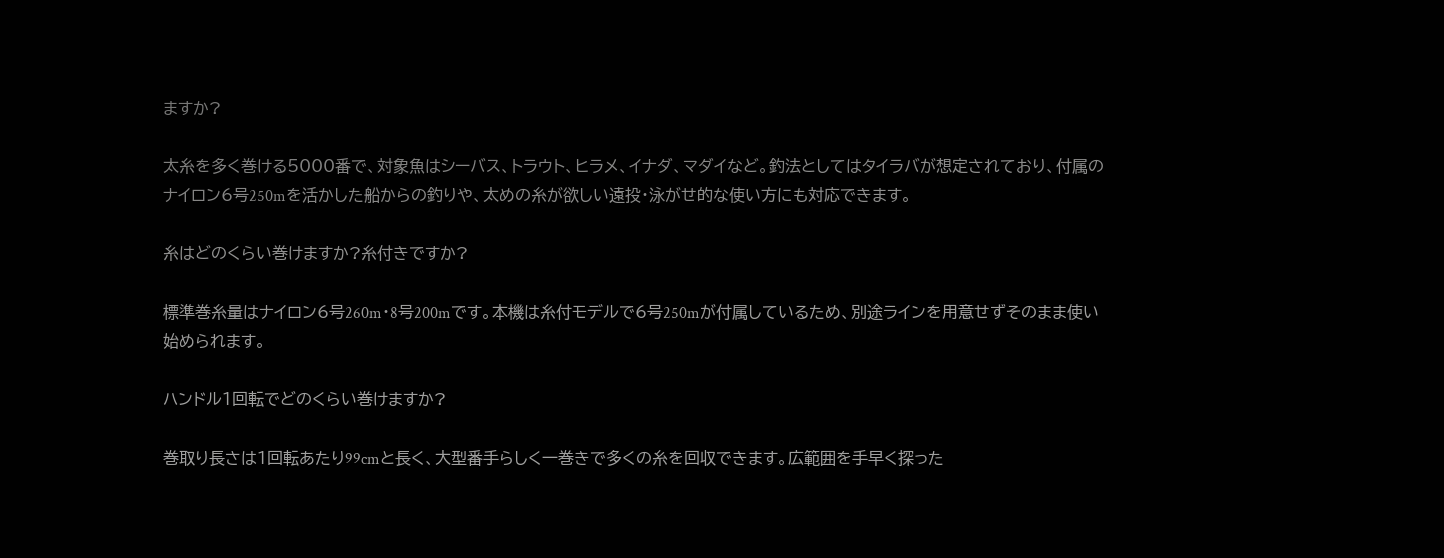ますか?

太糸を多く巻ける5000番で、対象魚はシーバス、トラウト、ヒラメ、イナダ、マダイなど。釣法としてはタイラバが想定されており、付属のナイロン6号250mを活かした船からの釣りや、太めの糸が欲しい遠投・泳がせ的な使い方にも対応できます。

糸はどのくらい巻けますか?糸付きですか?

標準巻糸量はナイロン6号260m・8号200mです。本機は糸付モデルで6号250mが付属しているため、別途ラインを用意せずそのまま使い始められます。

ハンドル1回転でどのくらい巻けますか?

巻取り長さは1回転あたり99cmと長く、大型番手らしく一巻きで多くの糸を回収できます。広範囲を手早く探った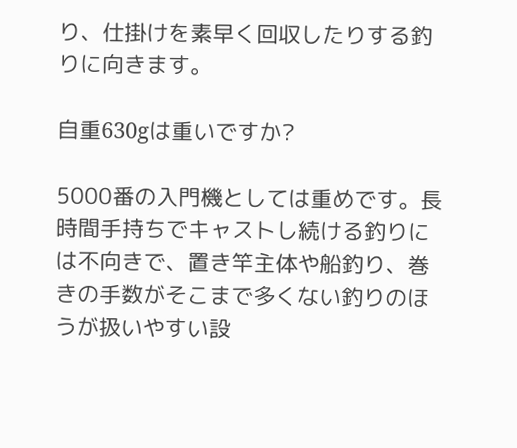り、仕掛けを素早く回収したりする釣りに向きます。

自重630gは重いですか?

5000番の入門機としては重めです。長時間手持ちでキャストし続ける釣りには不向きで、置き竿主体や船釣り、巻きの手数がそこまで多くない釣りのほうが扱いやすい設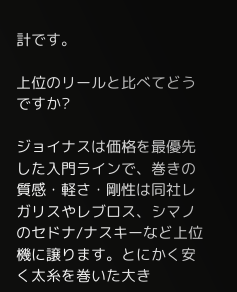計です。

上位のリールと比べてどうですか?

ジョイナスは価格を最優先した入門ラインで、巻きの質感・軽さ・剛性は同社レガリスやレブロス、シマノのセドナ/ナスキーなど上位機に譲ります。とにかく安く太糸を巻いた大き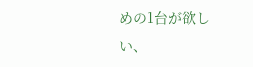めの1台が欲しい、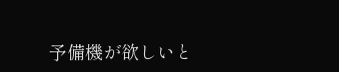予備機が欲しいと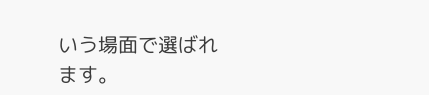いう場面で選ばれます。